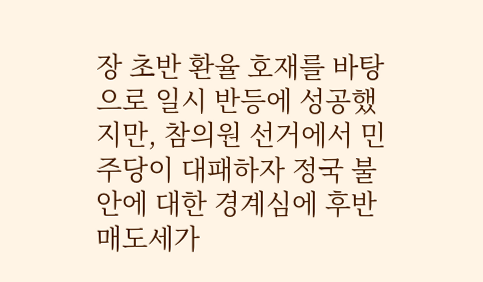장 초반 환율 호재를 바탕으로 일시 반등에 성공했지만, 참의원 선거에서 민주당이 대패하자 정국 불안에 대한 경계심에 후반 매도세가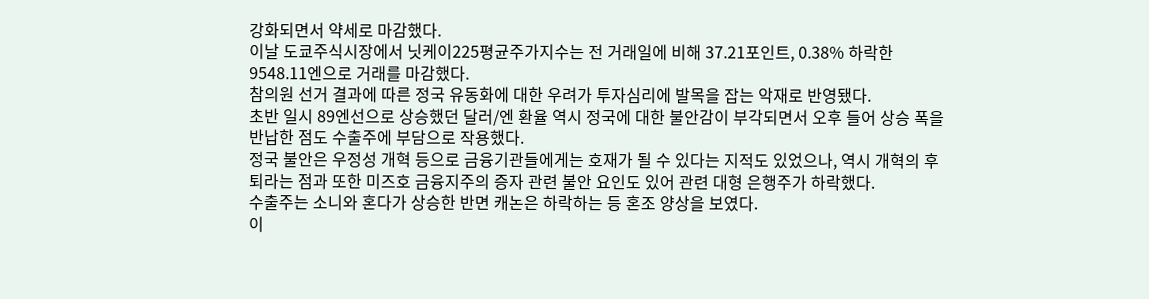강화되면서 약세로 마감했다.
이날 도쿄주식시장에서 닛케이225평균주가지수는 전 거래일에 비해 37.21포인트, 0.38% 하락한 9548.11엔으로 거래를 마감했다.
참의원 선거 결과에 따른 정국 유동화에 대한 우려가 투자심리에 발목을 잡는 악재로 반영됐다.
초반 일시 89엔선으로 상승했던 달러/엔 환율 역시 정국에 대한 불안감이 부각되면서 오후 들어 상승 폭을 반납한 점도 수출주에 부담으로 작용했다.
정국 불안은 우정성 개혁 등으로 금융기관들에게는 호재가 될 수 있다는 지적도 있었으나, 역시 개혁의 후퇴라는 점과 또한 미즈호 금융지주의 증자 관련 불안 요인도 있어 관련 대형 은행주가 하락했다.
수출주는 소니와 혼다가 상승한 반면 캐논은 하락하는 등 혼조 양상을 보였다.
이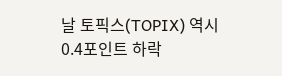날 토픽스(TOPIX) 역시 0.4포인트 하락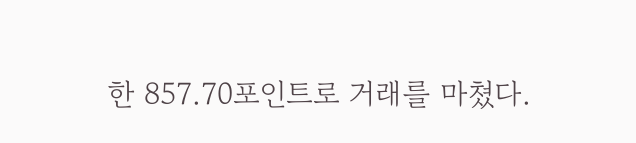한 857.70포인트로 거래를 마쳤다.